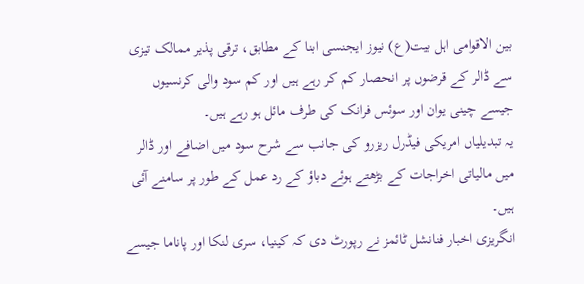بین الاقوامی اہل بیت(ع) نیوز ایجنسی ابنا کے مطابق، ترقی پذیر ممالک تیزی سے ڈالر کے قرضوں پر انحصار کم کر رہے ہیں اور کم سود والی کرنسیوں جیسے چینی یوان اور سوئس فرانک کی طرف مائل ہو رہے ہیں۔
یہ تبدیلیاں امریکی فیڈرل ریزرو کی جانب سے شرح سود میں اضافے اور ڈالر میں مالیاتی اخراجات کے بڑھتے ہوئے دباؤ کے رد عمل کے طور پر سامنے آئی ہیں۔
انگریزی اخبار فنانشل ٹائمز نے رپورٹ دی کہ کینیا، سری لنکا اور پاناما جیسے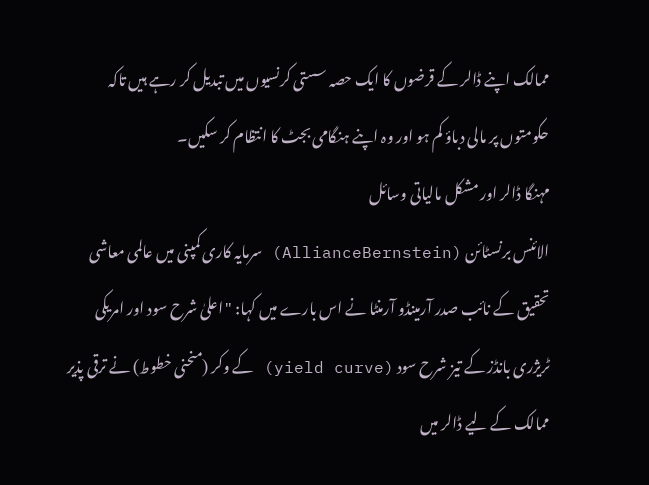ممالک اپنے ڈالر کے قرضوں کا ایک حصہ سستی کرنسیوں میں تبدیل کر رہے ہیں تاکہ حکومتوں پر مالی دباؤ کم ہو اور وہ اپنے ہنگامی بجٹ کا انتظام کر سکیں۔
مہنگا ڈالر اور مشکل مالیاتی وسائل
الائنس برنسٹائن (AllianceBernstein) سرمایہ کاری کمپنی میں عالمی معاشی تحقیق کے نائب صدر آرمینڈو آرمنٹا نے اس بارے میں کہا: "اعلیٰ شرح سود اور امریکی ٹریژری بانڈز کے تیز شرح سود (yield curve) کے وکر (منحنی خطوط) نے ترقی پذیر ممالک کے لیے ڈالر میں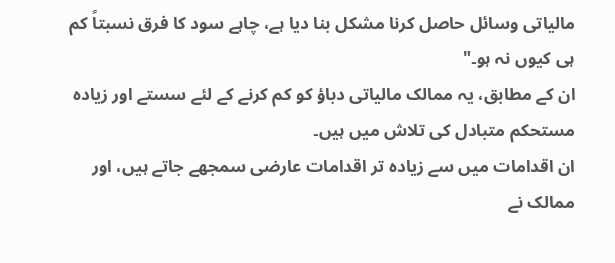مالیاتی وسائل حاصل کرنا مشکل بنا دیا ہے، چاہے سود کا فرق نسبتاً کم ہی کیوں نہ ہو۔"
ان کے مطابق، یہ ممالک مالیاتی دباؤ کو کم کرنے کے لئے سستے اور زیادہ مستحکم متبادل کی تلاش میں ہیں۔
ان اقدامات میں سے زیادہ تر اقدامات عارضی سمجھے جاتے ہیں، اور ممالک نے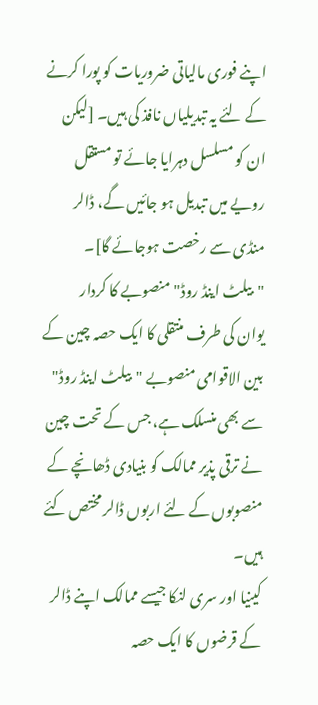اپنے فوری مالیاتی ضروریات کو پورا کرنے کے لئے یہ تبدیلیاں نافذ کی ہیں۔ [لیکن ان کو مسلسل دہرایا جائے تو مستقل رویے میں تبدیل ہو جائیں گے، ڈالر منڈی سے رخصت ہوجائے گا]۔
"بیلٹ اینڈ روڈ" منصوبے کا کردار
یوان کی طرف منتقلی کا ایک حصہ چین کے بین الاقوامی منصوبے "بیلٹ اینڈ روڈ" سے بھی منسلک ہے، جس کے تحت چین نے ترقی پذیر ممالک کو بنیادی ڈھانچے کے منصوبوں کے لئے اربوں ڈالر مختص کئے ہیں۔
کینیا اور سری لنکا جیسے ممالک اپنے ڈالر کے قرضوں کا ایک حصہ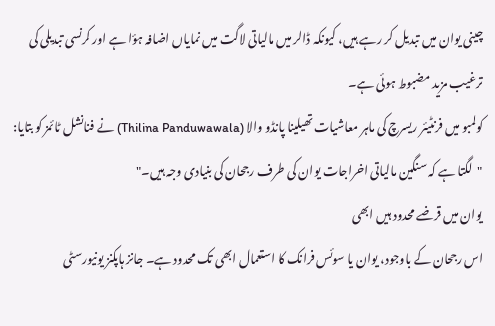چینی یوان میں تبدیل کر رہے ہیں، کیونکہ ڈالر میں مالیاتی لاگت میں نمایاں اضافہ ہؤا ہے اور کرنسی تبدیلی کی ترغیب مزید مضبوط ہوئی ہے۔
کولمبو میں فرنٹیئر ریسرچ کی ماہر معاشیات تھیلینا پانڈو والا (Thilina Panduwawala) نے فنانشل ٹائمز کو بتایا: "لگتا ہے کہ سنگین مالیاتی اخراجات یوان کی طرف رجحان کی بنیادی وجہ ہیں۔"
یوان میں قرضے محدود ہیں ابھی
اس رجحان کے باوجود، یوان یا سوئس فرانک کا استعمال ابھی تک محدود ہے۔ جانز ہاپکنز یونیورسٹی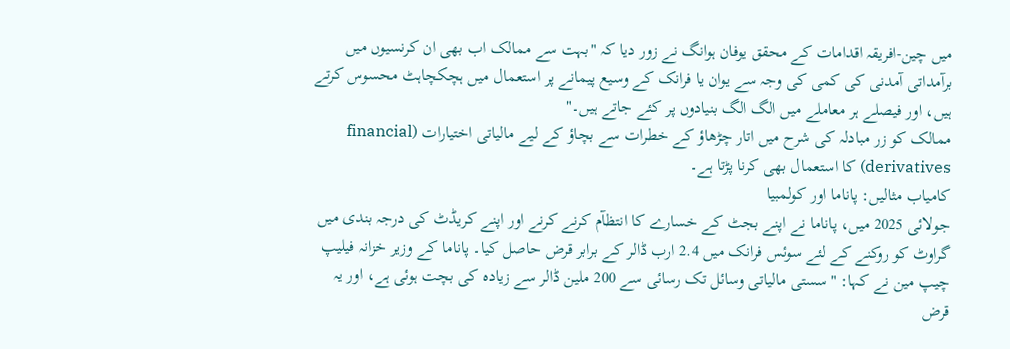میں چین-افریقہ اقدامات کے محقق یوفان ہوانگ نے زور دیا کہ "بہت سے ممالک اب بھی ان کرنسیوں میں برآمداتی آمدنی کی کمی کی وجہ سے یوان یا فرانک کے وسیع پیمانے پر استعمال میں ہچکچاہٹ محسوس کرتے ہیں، اور فیصلے ہر معاملے میں الگ الگ بنیادوں پر کئے جاتے ہیں۔"
ممالک کو زر مبادلہ کی شرح میں اتار چڑھاؤ کے خطرات سے بچاؤ کے لیے مالیاتی اختیارات (financial derivatives) کا استعمال بھی کرنا پڑتا ہے۔
کامیاب مثالیں: پاناما اور کولمبیا
جولائی 2025 میں، پاناما نے اپنے بجٹ کے خسارے کا انتظآم کرنے کرنے اور اپنے کریڈٹ کی درجہ بندی میں گراوٹ کو روکنے کے لئے سوئس فرانک میں 2.4 ارب ڈالر کے برابر قرض حاصل کیا۔ پاناما کے وزیر خزانہ فیلیپ چیپ مین نے کہا: "سستی مالیاتی وسائل تک رسائی سے 200 ملین ڈالر سے زیادہ کی بچت ہوئی ہے، اور یہ قرض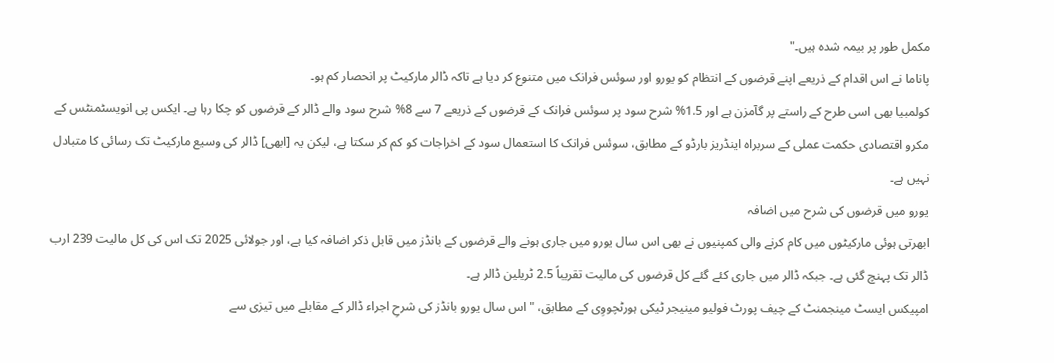مکمل طور پر بیمہ شدہ ہیں۔"
پاناما نے اس اقدام کے ذریعے اپنے قرضوں کے انتظام کو یورو اور سوئس فرانک میں متنوع کر دیا ہے تاکہ ڈالر مارکیٹ پر انحصار کم ہو۔
کولمبیا بھی اسی طرح کے راستے پر گآمزن ہے اور 1.5% شرح سود پر سوئس فرانک کے قرضوں کے ذریعے 7 سے 8% شرح سود والے ڈالر کے قرضوں کو چکا رہا ہے۔ ایکس پی انویسٹمنٹس کے مکرو اقتصادی حکمت عملی کے سربراہ اینڈریز بارڈو کے مطابق، سوئس فرانک کا استعمال سود کے اخراجات کو کم کر سکتا ہے، لیکن یہ [ابھی] ڈالر کی وسیع مارکیٹ تک رسائی کا متبادل نہیں ہے۔
یورو میں قرضوں کی شرح میں اضافہ
ابھرتی ہوئی مارکیٹوں میں کام کرنے والی کمپنیوں نے بھی اس سال یورو میں جاری ہونے والے قرضوں کے بانڈز میں قابل ذکر اضافہ کیا ہے، اور جولائی 2025 تک اس کی کل مالیت 239 ارب ڈالر تک پہنچ گئی ہے۔ جبکہ ڈالر میں جاری کئے گئے کل قرضوں کی مالیت تقریباً 2.5 ٹریلین ڈالر ہے۔
امپیکس ایسٹ مینجمنٹ کے چیف پورٹ فولیو مینیجر ٹیکی ہورٹچووِی کے مطابق، "اس سال یورو بانڈز کی شرحِ اجراء ڈالر کے مقابلے میں تیزی سے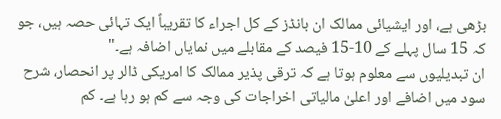بڑھی ہے، اور ایشیائی ممالک ان بانڈز کے کل اجراء کا تقریباً ایک تہائی حصہ ہیں، جو کہ 15 سال پہلے کے 10-15 فیصد کے مقابلے میں نمایاں اضافہ ہے۔"
ان تبدیلیوں سے معلوم ہوتا ہے کہ ترقی پذیر ممالک کا امریکی ڈالر پر انحصار، شرح سود میں اضافے اور اعلیٰ مالیاتی اخراجات کی وجہ سے کم ہو رہا ہے۔ کم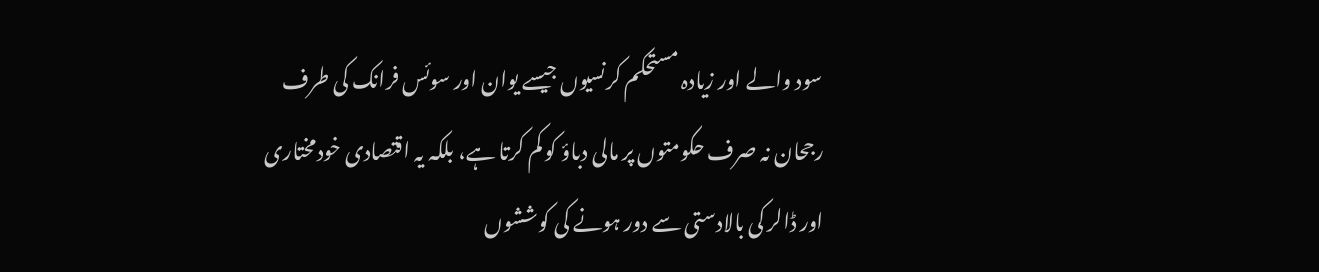سود والے اور زیادہ مستحکم کرنسیوں جیسے یوان اور سوئس فرانک کی طرف رجحان نہ صرف حکومتوں پر مالی دباؤ کو کم کرتا ہے، بلکہ یہ اقتصادی خودمختاری اور ڈالر کی بالادستی سے دور ہونے کی کوششوں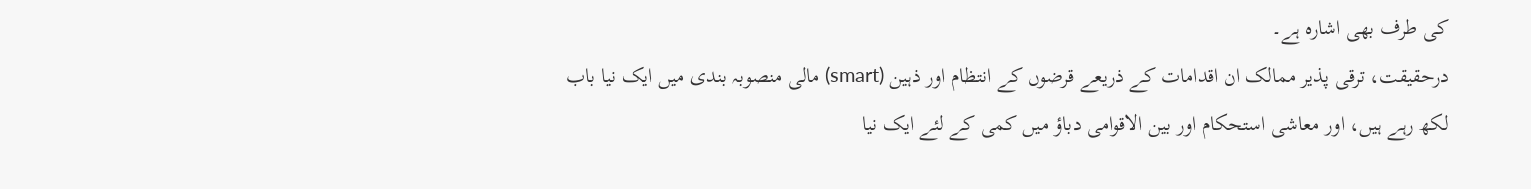کی طرف بھی اشارہ ہے۔
درحقیقت، ترقی پذیر ممالک ان اقدامات کے ذریعے قرضوں کے انتظام اور ذہین (smart) مالی منصوبہ بندی میں ایک نیا باب لکھ رہے ہیں، اور معاشی استحکام اور بین الاقوامی دباؤ میں کمی کے لئے ایک نیا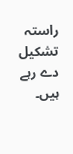راستہ تشکیل دے رہے ہیں۔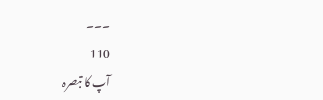۔۔۔
110
آپ کا تبصرہ